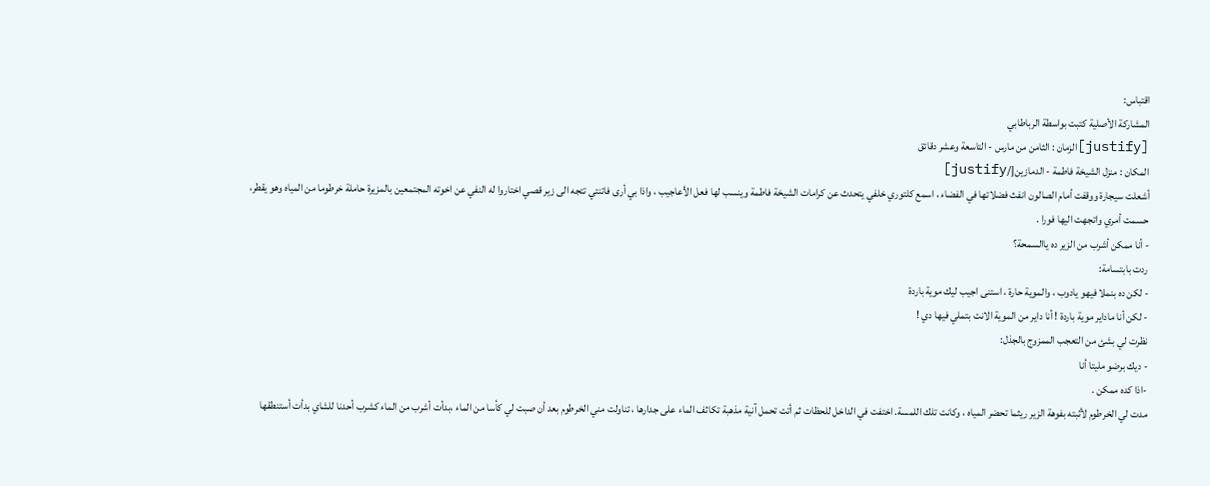اقتباس:
المشاركة الأصلية كتبت بواسطة الرباطابي
[justify]الزمان : الثامن من مارس - التاسعة وعشر دقائق
المكان : منزل الشيخة فاطمة - الدمازين[/justify]
أشعلت سيجارة ووقفت أمام الصالون انفث فضلاتها في الفضاء ، اسمع كلتوري خلفي يتحدث عن كرامات الشيخة فاطمة وينسب لها فعل الأعاجيب ، واذا بي أرى فاتنتي تتجه الى زير قصي اختاروا له النفي عن اخوته المجتمعين بالمزيرة حاملة خرطوما من المياه وهو يقطر، حسمت أمري واتجهت اليها فورا .
- أنا ممكن أشرب من الزير ده ياالسمحة؟
ردت بابتسامة:
- لكن ده بنملا فيهو يادوب ، والموية حارة ، استنى اجيب ليك موية باردة
- لكن أنا ماداير موية باردة ! أنا داير من الموية الانت بتملي فيها دي !
نظرت لي بشئ من التعجب الممزوج بالجذل:
- ديك برضو مليتا أنا
-اذا كده ممكن .
مدت لي الخرطوم لأثبته بفوهة الزير ريثما تحضر المياه ، وكانت تلك اللمسة. اختفت في الداخل للحظات ثم أتت تحمل آنية مذهبة تكاثف الماء على جدارها ، تناولت مني الخرطوم بعد أن صبت لي كأسا من الماء ،بدأت أشرب من الماء كشرب أحدنا للشاي بدأت أستنطقها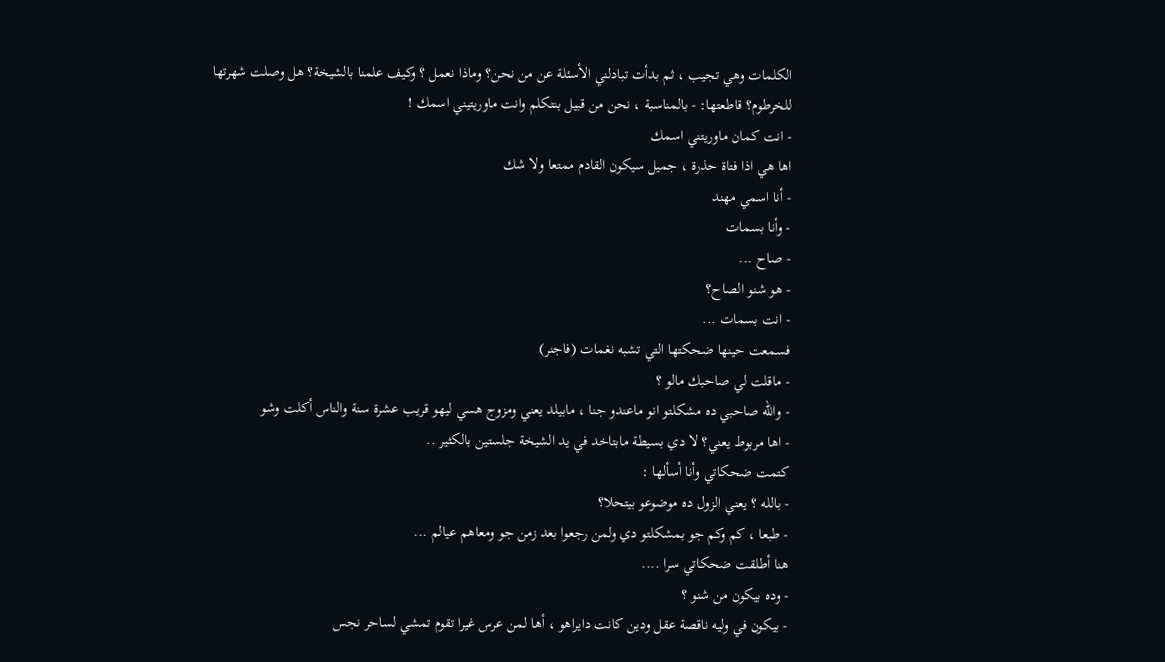الكلمات وهي تجيب ، ثم بدأت تبادلني الأسئلة عن من نحن؟ وماذا نعمل ؟ وكيف علمنا بالشيخة؟ هل وصلت شهرتها للخرطوم؟ قاطعتها: - بالمناسبة ، نحن من قبيل بنتكلم وانت ماوريتيني اسمك !
- انت كمان ماوريتني اسمك
اها هي اذا فتاة حذرة ، جميل سيكون القادم ممتعا ولا شك
- أنا اسمي مهند
- وأنا بسمات
- صاح ...
- هو شنو الصاح؟
- انت بسمات ...
فسمعت حينها ضحكتها التي تشبه نغمات (فاجنر)
- ماقلت لي صاحبك مالو ؟
- والله صاحبي ده مشكلتو انو ماعندو جنا ، مابيلد يعني ومزوج هسي ليهو قريب عشرة سنة والناس أكلت وشو
- اها مربوط يعني؟ لا دي بسيطة مابتاخد في يد الشيخة جلستين بالكثير ..
كتمت ضحكاتي وأنا أسألها :
- بالله ؟ يعني الزول ده موضوعو بيتحلا؟
- طبعا ، كم وكم جو بمشكلتو دي ولمن رجعوا بعد زمن جو ومعاهم عيالم ...
هنا أطلقت ضحكاتي سرا ....
- وده بيكون من شنو ؟
- بيكون في وليه ناقصة عقل ودين كانت دايراهو ، أها لمن عرس غيرا تقوم تمشي لساحر نجس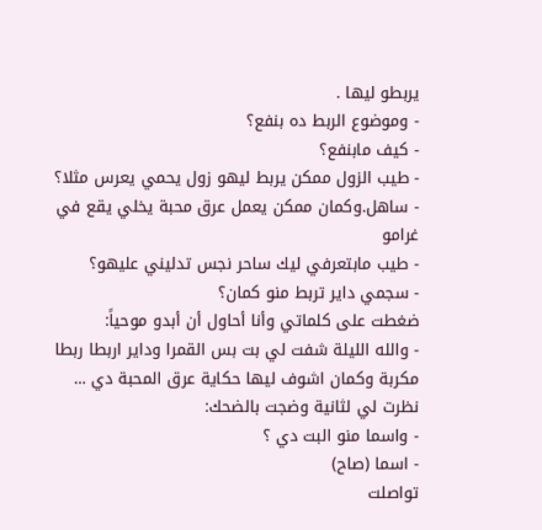يربطو ليها .
- وموضوع الربط ده بنفع؟
- كيف مابنفع؟
- طيب الزول ممكن يربط ليهو زول يحمي يعرس مثلا؟
- ساهل.وكمان ممكن يعمل عرق محبة يخلي يقع في غرامو
- طيب مابتعرفي ليك ساحر نجس تدليني عليهو؟
- سجمي داير تربط منو كمان؟
ضغطت على كلماتي وأنا أحاول أن أبدو موحياً:
- والله الليلة شفت لي بت بس القمرا وداير اربطا ربطا مكربة وكمان اشوف ليها حكاية عرق المحبة دي ...
نظرت لي لثانية وضجت بالضحك:
- واسما منو البت دي ؟
- اسما (صاح)
تواصلت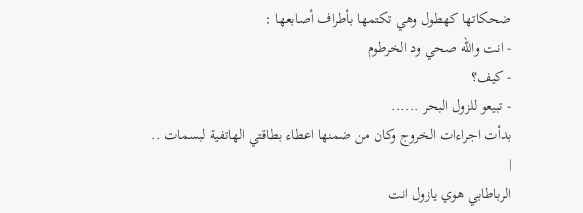ضحكاتها كهطول وهي تكتمها بأطراف أصابعها :
- انت والله صحي ود الخرطوم
- كيف؟
- تبيعو للزول البحر ......
بدأت اجراءات الخروج وكان من ضمنها اعطاء بطاقتي الهاتفية لبسمات ..
|
الرباطابي هوي يازول انت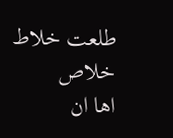طلعت خلاط خلاص
اها ان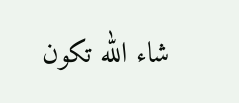شاء الله تكون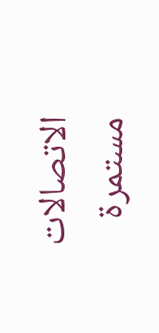الاتصالات مستمرة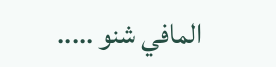المافي شنو .....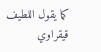كما يقول اللطيف قيقراوي